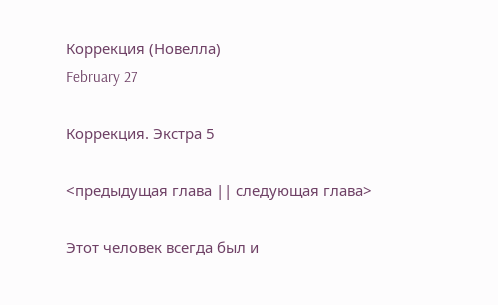Коррекция (Новелла)
February 27

Коррекция. Экстра 5

<предыдущая глава || следующая глава>

Этот человек всегда был и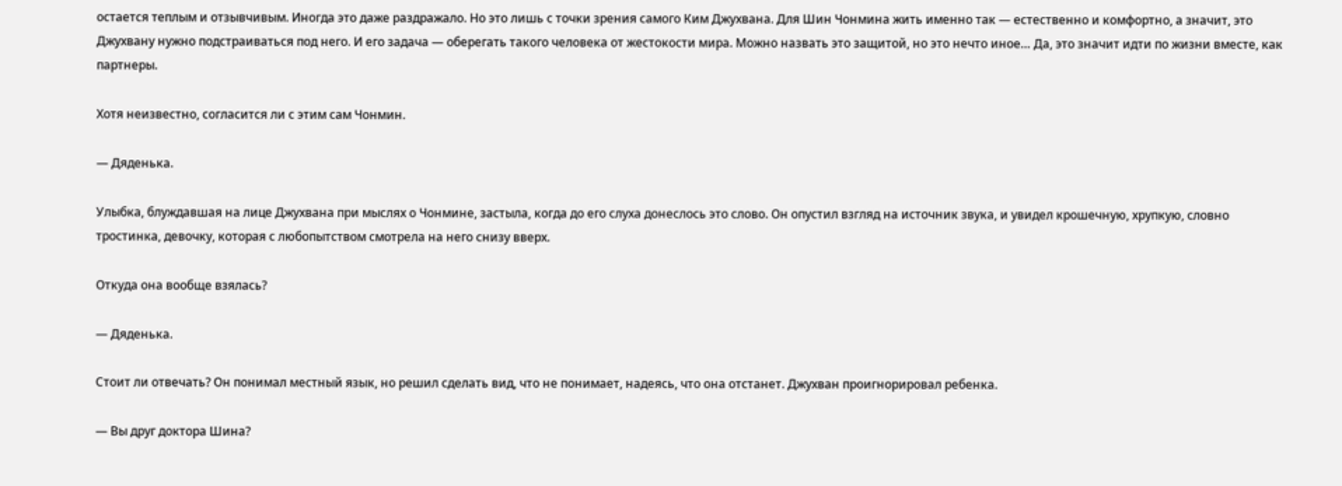остается теплым и отзывчивым. Иногда это даже раздражало. Но это лишь с точки зрения самого Ким Джухвана. Для Шин Чонмина жить именно так — естественно и комфортно, а значит, это Джухвану нужно подстраиваться под него. И его задача — оберегать такого человека от жестокости мира. Можно назвать это защитой, но это нечто иное… Да, это значит идти по жизни вместе, как партнеры.

Хотя неизвестно, согласится ли с этим сам Чонмин.

— Дяденька.

Улыбка, блуждавшая на лице Джухвана при мыслях о Чонмине, застыла, когда до его слуха донеслось это слово. Он опустил взгляд на источник звука, и увидел крошечную, хрупкую, словно тростинка, девочку, которая с любопытством смотрела на него снизу вверх.

Откуда она вообще взялась?

— Дяденька.

Стоит ли отвечать? Он понимал местный язык, но решил сделать вид, что не понимает, надеясь, что она отстанет. Джухван проигнорировал ребенка.

— Вы друг доктора Шина?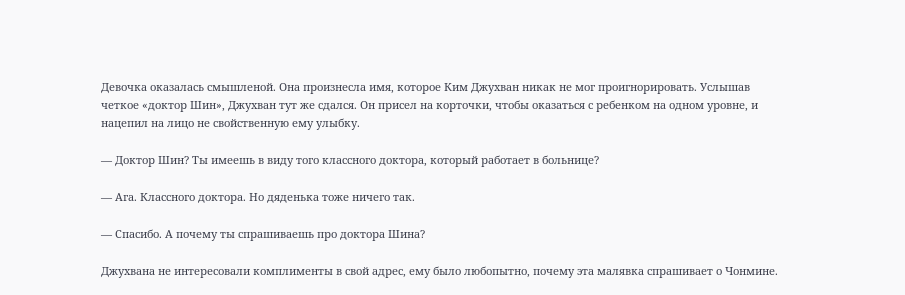Девочка оказалась смышленой. Она произнесла имя, которое Ким Джухван никак не мог проигнорировать. Услышав четкое «доктор Шин», Джухван тут же сдался. Он присел на корточки, чтобы оказаться с ребенком на одном уровне, и нацепил на лицо не свойственную ему улыбку.

— Доктор Шин? Ты имеешь в виду того классного доктора, который работает в больнице?

— Ага. Классного доктора. Но дяденька тоже ничего так.

— Спасибо. А почему ты спрашиваешь про доктора Шина?

Джухвана не интересовали комплименты в свой адрес, ему было любопытно, почему эта малявка спрашивает о Чонмине.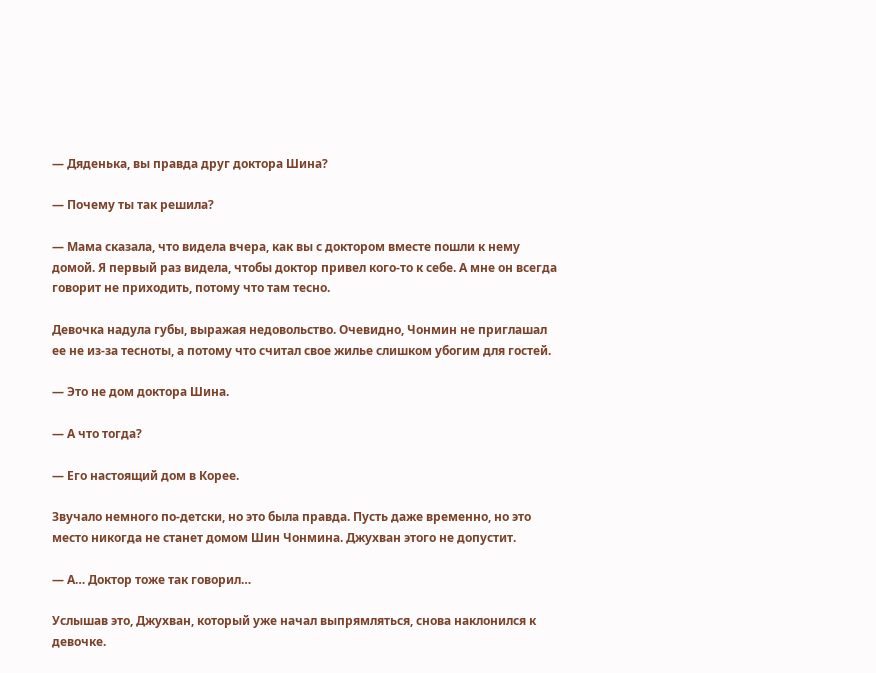— Дяденька, вы правда друг доктора Шина?

— Почему ты так решила?

— Мама сказала, что видела вчера, как вы с доктором вместе пошли к нему домой. Я первый раз видела, чтобы доктор привел кого-то к себе. А мне он всегда говорит не приходить, потому что там тесно.

Девочка надула губы, выражая недовольство. Очевидно, Чонмин не приглашал ее не из-за тесноты, а потому что считал свое жилье слишком убогим для гостей.

— Это не дом доктора Шина.

— А что тогда?

— Его настоящий дом в Корее.

Звучало немного по-детски, но это была правда. Пусть даже временно, но это место никогда не станет домом Шин Чонмина. Джухван этого не допустит.

— А… Доктор тоже так говорил…

Услышав это, Джухван, который уже начал выпрямляться, снова наклонился к девочке.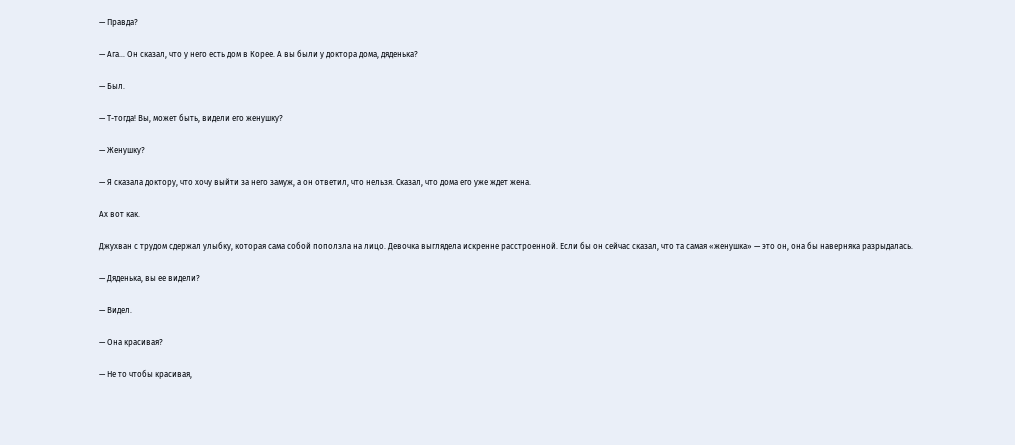— Правда?

— Ага… Он сказал, что у него есть дом в Корее. А вы были у доктора дома, дяденька?

— Был.

— Т-тогда! Вы, может быть, видели его женушку?

— Женушку?

— Я сказала доктору, что хочу выйти за него замуж, а он ответил, что нельзя. Сказал, что дома его уже ждет жена.

Ах вот как.

Джухван с трудом сдержал улыбку, которая сама собой поползла на лицо. Девочка выглядела искренне расстроенной. Если бы он сейчас сказал, что та самая «женушка» — это он, она бы наверняка разрыдалась.

— Дяденька, вы ее видели?

— Видел.

— Она красивая?

— Не то чтобы красивая,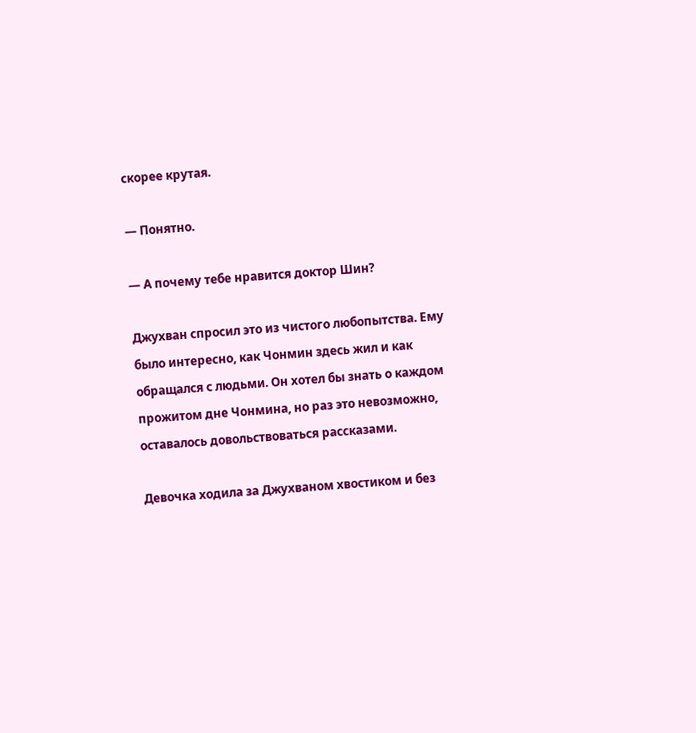скорее крутая.

— Понятно.

— А почему тебе нравится доктор Шин?

Джухван спросил это из чистого любопытства. Ему было интересно, как Чонмин здесь жил и как обращался с людьми. Он хотел бы знать о каждом прожитом дне Чонмина, но раз это невозможно, оставалось довольствоваться рассказами.

Девочка ходила за Джухваном хвостиком и без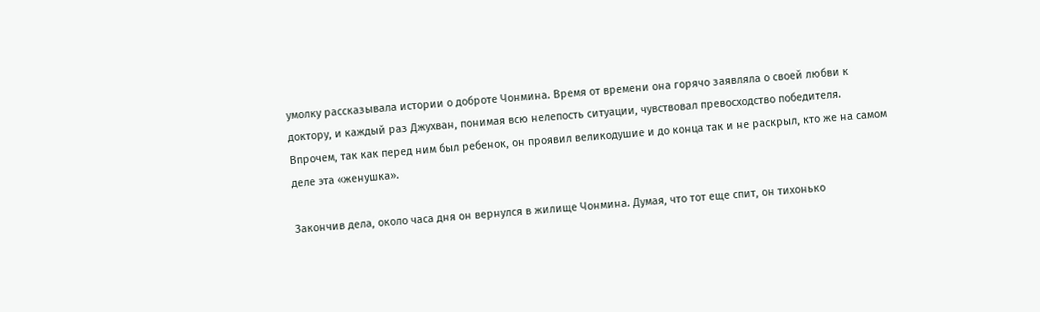умолку рассказывала истории о доброте Чонмина. Время от времени она горячо заявляла о своей любви к доктору, и каждый раз Джухван, понимая всю нелепость ситуации, чувствовал превосходство победителя. Впрочем, так как перед ним был ребенок, он проявил великодушие и до конца так и не раскрыл, кто же на самом деле эта «женушка».

Закончив дела, около часа дня он вернулся в жилище Чонмина. Думая, что тот еще спит, он тихонько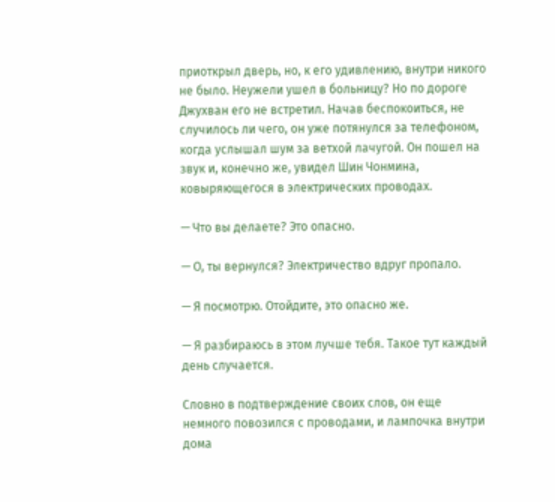приоткрыл дверь, но, к его удивлению, внутри никого не было. Неужели ушел в больницу? Но по дороге Джухван его не встретил. Начав беспокоиться, не случилось ли чего, он уже потянулся за телефоном, когда услышал шум за ветхой лачугой. Он пошел на звук и, конечно же, увидел Шин Чонмина, ковыряющегося в электрических проводах.

— Что вы делаете? Это опасно.

— О, ты вернулся? Электричество вдруг пропало.

— Я посмотрю. Отойдите, это опасно же.

— Я разбираюсь в этом лучше тебя. Такое тут каждый день случается.

Словно в подтверждение своих слов, он еще немного повозился с проводами, и лампочка внутри дома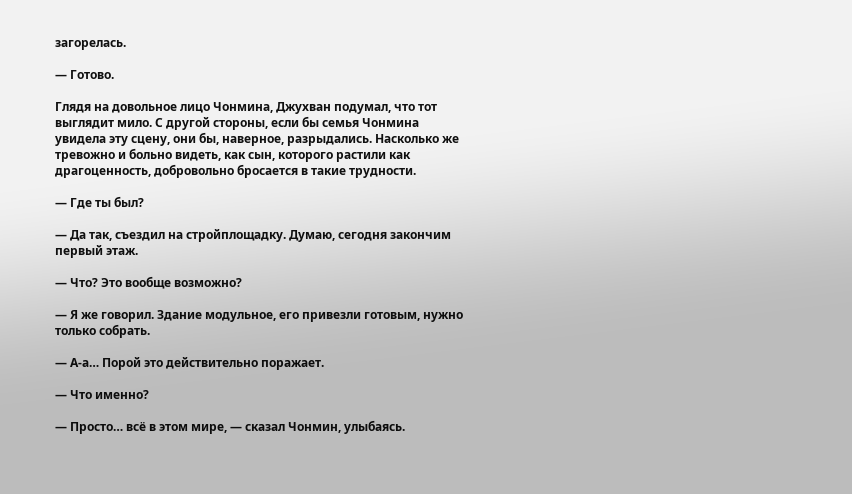загорелась.

— Готово.

Глядя на довольное лицо Чонмина, Джухван подумал, что тот выглядит мило. С другой стороны, если бы семья Чонмина увидела эту сцену, они бы, наверное, разрыдались. Насколько же тревожно и больно видеть, как сын, которого растили как драгоценность, добровольно бросается в такие трудности.

— Где ты был?

— Да так, съездил на стройплощадку. Думаю, сегодня закончим первый этаж.

— Что? Это вообще возможно?

— Я же говорил. Здание модульное, его привезли готовым, нужно только собрать.

— А-а… Порой это действительно поражает.

— Что именно?

— Просто… всё в этом мире, — сказал Чонмин, улыбаясь.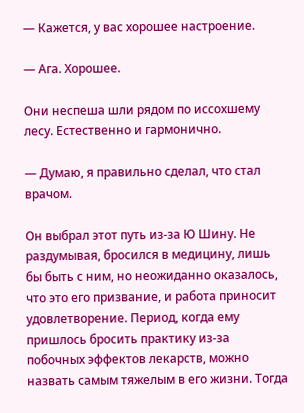— Кажется, у вас хорошее настроение.

— Ага. Хорошее.

Они неспеша шли рядом по иссохшему лесу. Естественно и гармонично.

— Думаю, я правильно сделал, что стал врачом.

Он выбрал этот путь из-за Ю Шину. Не раздумывая, бросился в медицину, лишь бы быть с ним, но неожиданно оказалось, что это его призвание, и работа приносит удовлетворение. Период, когда ему пришлось бросить практику из-за побочных эффектов лекарств, можно назвать самым тяжелым в его жизни. Тогда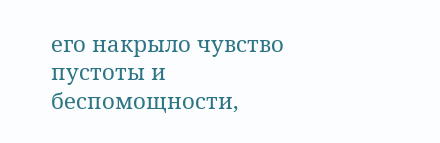его накрыло чувство пустоты и беспомощности,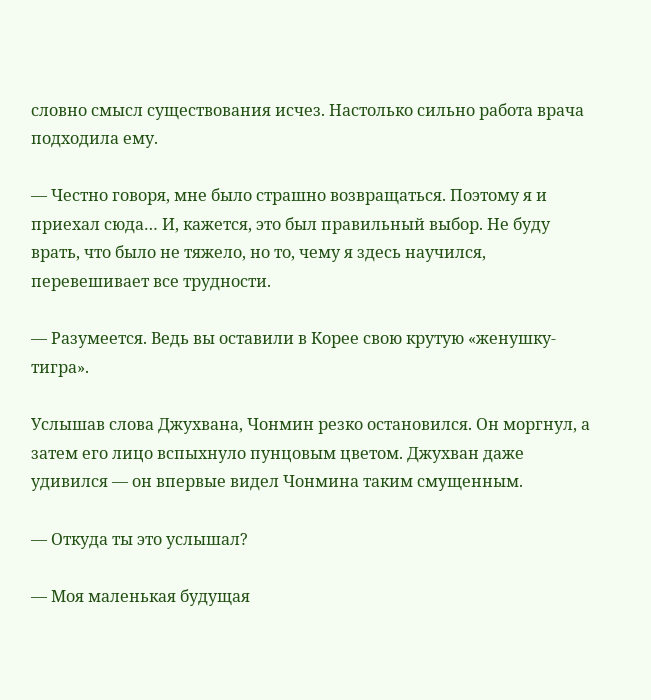словно смысл существования исчез. Настолько сильно работа врача подходила ему.

— Честно говоря, мне было страшно возвращаться. Поэтому я и приехал сюда… И, кажется, это был правильный выбор. Не буду врать, что было не тяжело, но то, чему я здесь научился, перевешивает все трудности.

— Разумеется. Ведь вы оставили в Корее свою крутую «женушку-тигра».

Услышав слова Джухвана, Чонмин резко остановился. Он моргнул, а затем его лицо вспыхнуло пунцовым цветом. Джухван даже удивился — он впервые видел Чонмина таким смущенным.

— Откуда ты это услышал?

— Моя маленькая будущая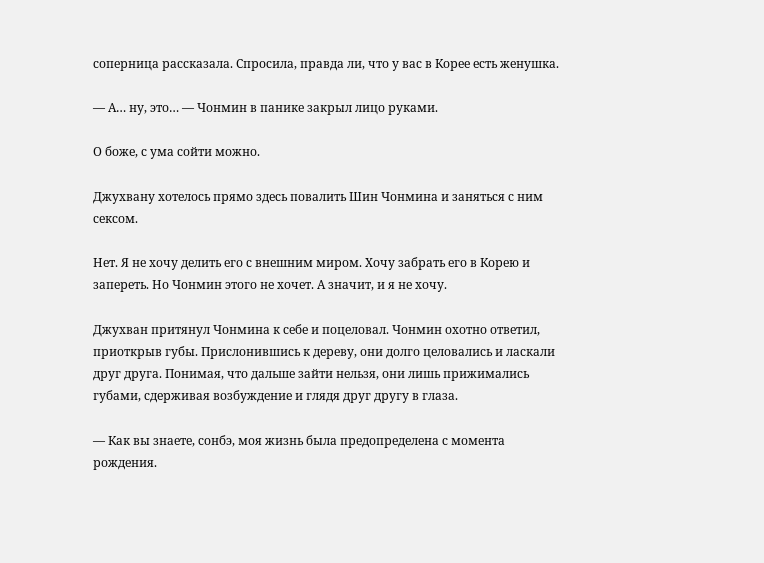соперница рассказала. Спросила, правда ли, что у вас в Корее есть женушка.

— А… ну, это… — Чонмин в панике закрыл лицо руками.

О боже, с ума сойти можно.

Джухвану хотелось прямо здесь повалить Шин Чонмина и заняться с ним сексом.

Нет. Я не хочу делить его с внешним миром. Хочу забрать его в Корею и запереть. Но Чонмин этого не хочет. А значит, и я не хочу.

Джухван притянул Чонмина к себе и поцеловал. Чонмин охотно ответил, приоткрыв губы. Прислонившись к дереву, они долго целовались и ласкали друг друга. Понимая, что дальше зайти нельзя, они лишь прижимались губами, сдерживая возбуждение и глядя друг другу в глаза.

— Как вы знаете, сонбэ, моя жизнь была предопределена с момента рождения.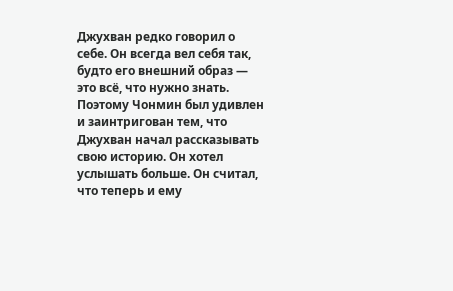Джухван редко говорил о себе. Он всегда вел себя так, будто его внешний образ — это всё, что нужно знать. Поэтому Чонмин был удивлен и заинтригован тем, что Джухван начал рассказывать свою историю. Он хотел услышать больше. Он считал, что теперь и ему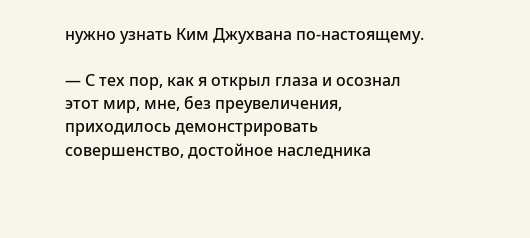нужно узнать Ким Джухвана по-настоящему.

— С тех пор, как я открыл глаза и осознал этот мир, мне, без преувеличения, приходилось демонстрировать совершенство, достойное наследника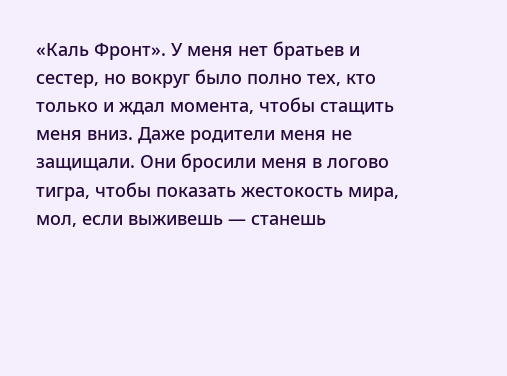«Каль Фронт». У меня нет братьев и сестер, но вокруг было полно тех, кто только и ждал момента, чтобы стащить меня вниз. Даже родители меня не защищали. Они бросили меня в логово тигра, чтобы показать жестокость мира, мол, если выживешь — станешь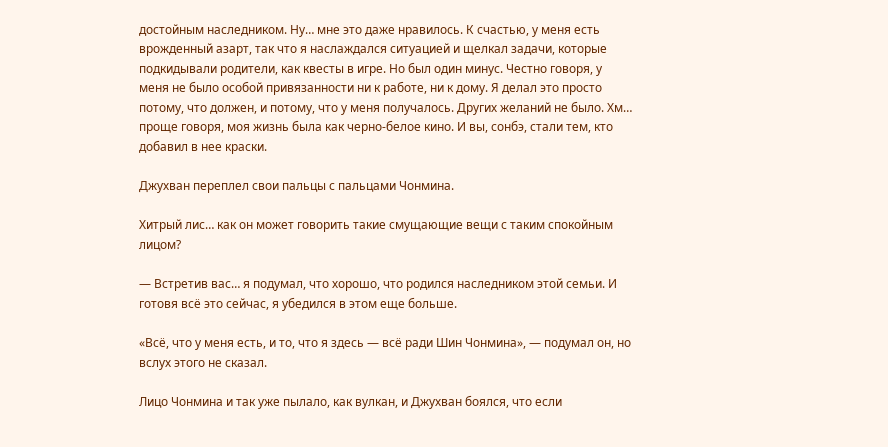достойным наследником. Ну… мне это даже нравилось. К счастью, у меня есть врожденный азарт, так что я наслаждался ситуацией и щелкал задачи, которые подкидывали родители, как квесты в игре. Но был один минус. Честно говоря, у меня не было особой привязанности ни к работе, ни к дому. Я делал это просто потому, что должен, и потому, что у меня получалось. Других желаний не было. Хм… проще говоря, моя жизнь была как черно-белое кино. И вы, сонбэ, стали тем, кто добавил в нее краски.

Джухван переплел свои пальцы с пальцами Чонмина.

Хитрый лис… как он может говорить такие смущающие вещи с таким спокойным лицом?

— Встретив вас… я подумал, что хорошо, что родился наследником этой семьи. И готовя всё это сейчас, я убедился в этом еще больше.

«Всё, что у меня есть, и то, что я здесь — всё ради Шин Чонмина», — подумал он, но вслух этого не сказал.

Лицо Чонмина и так уже пылало, как вулкан, и Джухван боялся, что если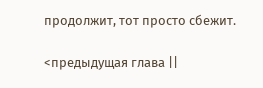продолжит, тот просто сбежит.

<предыдущая глава ||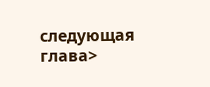следующая глава>